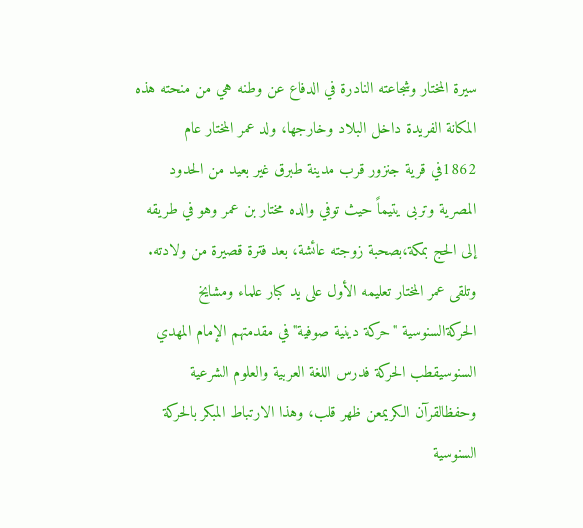سيرة المختار وشجاعته النادرة في الدفاع عن وطنه هي من منحته هذه المكانة الفريدة داخل البلاد وخارجها، ولد عمر المختار عام 1862في قرية جنزور قرب مدينة طبرق غير بعيد من الحدود المصرية وتربى يتيماً حيث توفي والده مختار بن عمر وهو في طريقه إلى الحج بمكة،بصحبة زوجته عائشة، بعد فترة قصيرة من ولادته.
وتلقى عمر المختار تعليمه الأول على يد كبار علماء ومشايخ الحركةالسنوسية "حركة دينية صوفية"في مقدمتهم الإمام المهدي السنوسيقطب الحركة فدرس اللغة العربية والعلوم الشرعية وحفظالقرآن الكريمعن ظهر قلب، وهذا الارتباط المبكر بالحركة السنوسية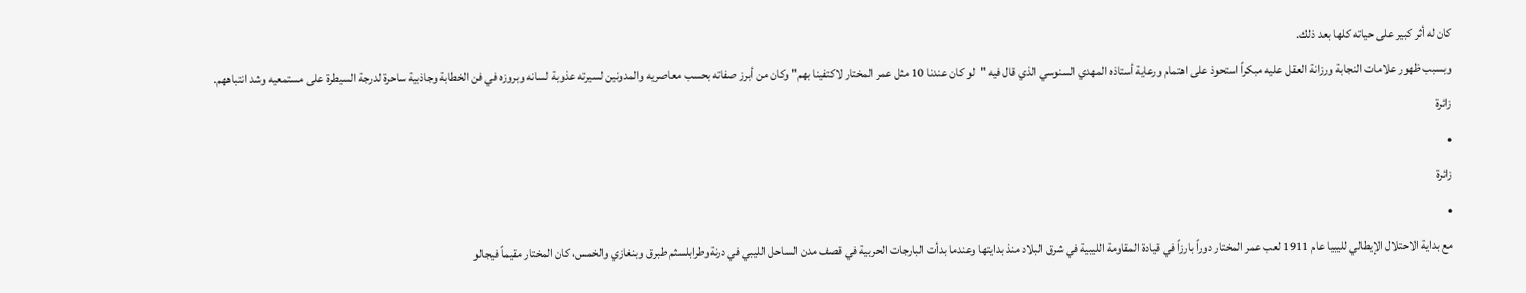كان له أثر كبير على حياته كلها بعد ذلك.
وبسبب ظهور علامات النجابة ورزانة العقل عليه مبكراً استحوذ على اهتمام ورعاية أستاذه المهدي السنوسي الذي قال فيه "لو كان عندنا 10 مثل عمر المختار لاكتفينا بهم" وكان من أبرز صفاته بحسب معاصريه والمدونين لسيرته عذوبة لسانه وبروزه في فن الخطابة وجاذبية ساحرة لدرجة السيطرة على مستمعيه وشد انتباههم.
زائرة
•
زائرة
•
مع بداية الاحتلال الإيطالي لليبيا عام 1911 لعب عمر المختار دوراً بارزاً في قيادة المقاومة الليبية في شرق البلاد منذ بدايتها وعندما بدأت البارجات الحربية في قصف مدن الساحل الليبي في درنةوطرابلسثم طبرق وبنغازي والخمس، كان المختار مقيماً فيجالو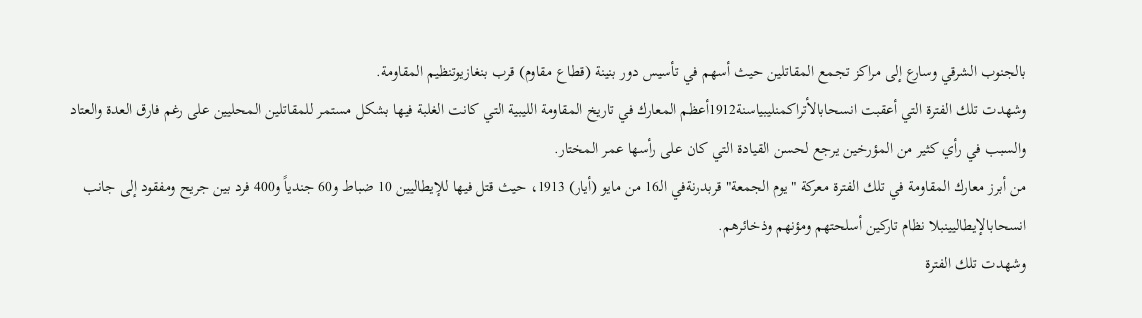بالجنوب الشرقي وسارع إلى مراكز تجمع المقاتلين حيث أسهم في تأسيس دور بنينة (قطاع مقاوم) قرب بنغازيوتنظيم المقاومة.
وشهدت تلك الفترة التي أعقبت انسحابالأتراكمنليبياسنة1912أعظم المعارك في تاريخ المقاومة الليبية التي كانت الغلبة فيها بشكل مستمر للمقاتلين المحليين على رغم فارق العدة والعتاد والسبب في رأي كثير من المؤرخين يرجع لحسن القيادة التي كان على رأسها عمر المختار.
من أبرز معارك المقاومة في تلك الفترة معركة "يوم الجمعة" قربدرنةفي الـ16 من مايو (أيار) 1913، حيث قتل فيها للإيطاليين 10 ضباط و60 جندياً و400 فرد بين جريح ومفقود إلى جانب انسحابالإيطاليينبلا نظام تاركين أسلحتهم ومؤنهم وذخائرهم.
وشهدت تلك الفترة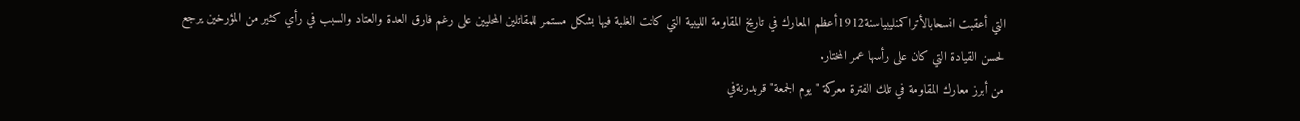التي أعقبت انسحابالأتراكمنليبياسنة1912أعظم المعارك في تاريخ المقاومة الليبية التي كانت الغلبة فيها بشكل مستمر للمقاتلين المحليين على رغم فارق العدة والعتاد والسبب في رأي كثير من المؤرخين يرجع لحسن القيادة التي كان على رأسها عمر المختار.
من أبرز معارك المقاومة في تلك الفترة معركة "يوم الجمعة" قربدرنةفي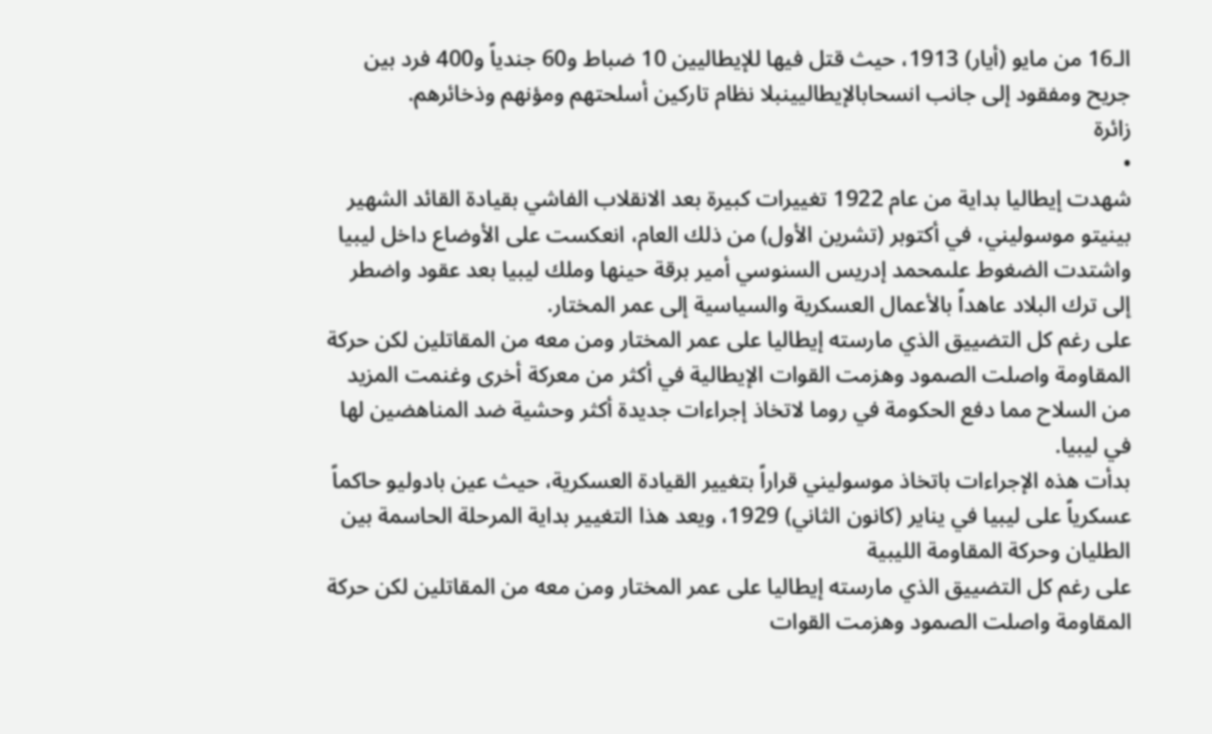الـ16 من مايو (أيار) 1913، حيث قتل فيها للإيطاليين 10 ضباط و60 جندياً و400 فرد بين جريح ومفقود إلى جانب انسحابالإيطاليينبلا نظام تاركين أسلحتهم ومؤنهم وذخائرهم.
زائرة
•
شهدت إيطاليا بداية من عام 1922 تغييرات كبيرة بعد الانقلاب الفاشي بقيادة القائد الشهير بينيتو موسوليني، في أكتوبر (تشرين الأول) من ذلك العام، انعكست على الأوضاع داخل ليبيا واشتدت الضغوط علىمحمد إدريس السنوسي أمير برقة حينها وملك ليبيا بعد عقود واضطر إلى ترك البلاد عاهداً بالأعمال العسكرية والسياسية إلى عمر المختار.
على رغم كل التضييق الذي مارسته إيطاليا على عمر المختار ومن معه من المقاتلين لكن حركة المقاومة واصلت الصمود وهزمت القوات الإيطالية في أكثر من معركة أخرى وغنمت المزيد من السلاح مما دفع الحكومة في روما لاتخاذ إجراءات جديدة أكثر وحشية ضد المناهضين لها في ليبيا.
بدأت هذه الإجراءات باتخاذ موسوليني قراراً بتغيير القيادة العسكرية، حيث عين بادوليو حاكماً عسكرياً على ليبيا في يناير (كانون الثاني) 1929، ويعد هذا التغيير بداية المرحلة الحاسمة بين الطليان وحركة المقاومة الليبية
على رغم كل التضييق الذي مارسته إيطاليا على عمر المختار ومن معه من المقاتلين لكن حركة المقاومة واصلت الصمود وهزمت القوات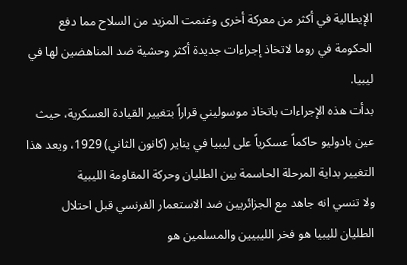الإيطالية في أكثر من معركة أخرى وغنمت المزيد من السلاح مما دفع الحكومة في روما لاتخاذ إجراءات جديدة أكثر وحشية ضد المناهضين لها في ليبيا.
بدأت هذه الإجراءات باتخاذ موسوليني قراراً بتغيير القيادة العسكرية، حيث عين بادوليو حاكماً عسكرياً على ليبيا في يناير (كانون الثاني) 1929، ويعد هذا التغيير بداية المرحلة الحاسمة بين الطليان وحركة المقاومة الليبية
ولا تنسي انه جاهد مع الجزائريين ضد الاستعمار الفرنسي قبل احتلال الطليان لليبيا هو فخر الليبيين والمسلمين هو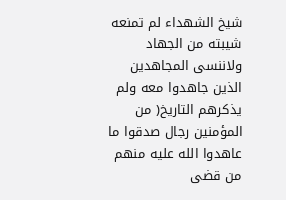شيخ الشهداء لم تمنعه شيبته من الجهاد ولاننسى المجاهدين الذين جاهدوا معه ولم يذكرهم التاريخ( من المؤمنين رجال صدقوا ما عاهدوا الله عليه منهم من قضى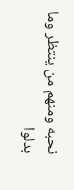نحبه ومنهم من ينتظر وما بدلوا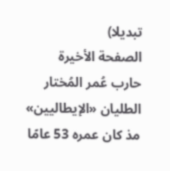تبديلا)
الصفحة الأخيرة
حارب عُمر المُختار الطليان «الإيطاليين» مذ كان عمره 53 عامًا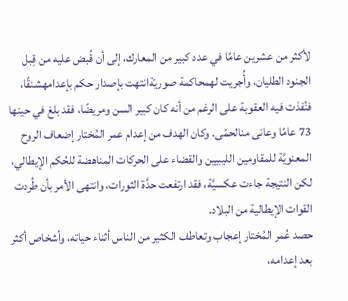لأكثر من عشرين عامًا في عدد كبير من المعارك، إلى أن قُبض عليه من قِبل الجنود الطليان، وأُجريت لهمحاكمة صوريّةانتهت بإصدار حكم بإعدامهشنقًا، فنُفذت فيه العقوبة على الرغم من أنه كان كبير السن ومريضًا، فقد بلغ في حينها 73 عامًا وعانى منالحمّى. وكان الهدف من إعدام عمر المُختار إضعاف الروح المعنويَّة للمقاومين الليبيين والقضاء على الحركات المناهضة للحُكم الإيطالي، لكن النتيجة جاءت عكسيَّة، فقد ارتفعت حدَّة الثورات، وانتهى الأمر بأن طُردت القوات الإيطالية من البلاد.
حصد عُمر المُختار إعجاب وتعاطف الكثير من الناس أثناء حياته، وأشخاص أكثر بعد إعدامه،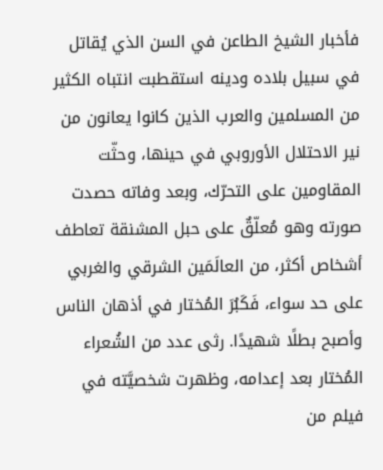فأخبار الشيخ الطاعن في السن الذي يُقاتل في سبيل بلاده ودينه استقطبت انتباه الكثير من المسلمين والعرب الذين كانوا يعانون من نير الاحتلال الأوروبي في حينها، وحثّت المقاومين على التحرّك، وبعد وفاته حصدت صورته وهو مُعلّقٌ على حبل المشنقة تعاطف أشخاص أكثر، من العالَمَين الشرقي والغربي على حد سواء، فَكَبُرَ المُختار في أذهان الناس وأصبح بطلًا شهيدًا. رثى عدد من الشُعراء المُختار بعد إعدامه، وظهرت شخصيَّته في فيلم من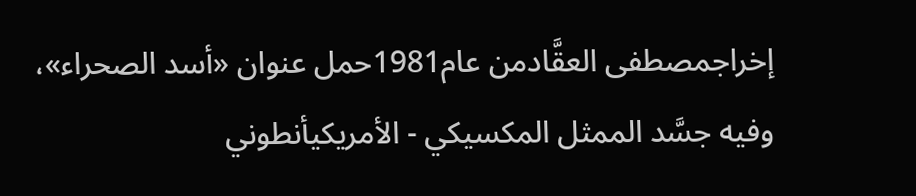إخراجمصطفى العقَّادمن عام1981حمل عنوان «أسد الصحراء»، وفيه جسَّد الممثل المكسيكي - الأمريكيأنطوني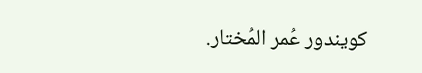كويندور عُمر المُختار.